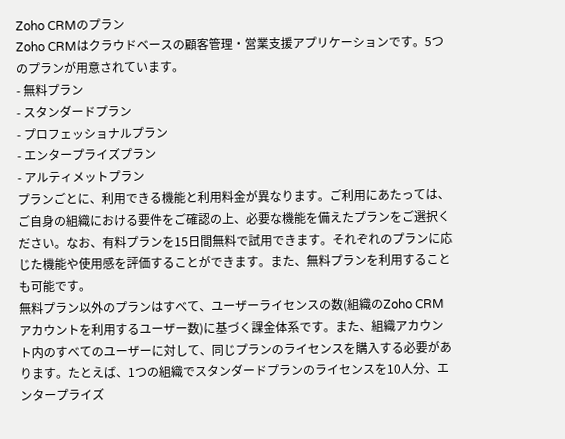Zoho CRMのプラン
Zoho CRMはクラウドベースの顧客管理・営業支援アプリケーションです。5つのプランが用意されています。
- 無料プラン
- スタンダードプラン
- プロフェッショナルプラン
- エンタープライズプラン
- アルティメットプラン
プランごとに、利用できる機能と利用料金が異なります。ご利用にあたっては、ご自身の組織における要件をご確認の上、必要な機能を備えたプランをご選択ください。なお、有料プランを15日間無料で試用できます。それぞれのプランに応じた機能や使用感を評価することができます。また、無料プランを利用することも可能です。
無料プラン以外のプランはすべて、ユーザーライセンスの数(組織のZoho CRMアカウントを利用するユーザー数)に基づく課金体系です。また、組織アカウント内のすべてのユーザーに対して、同じプランのライセンスを購入する必要があります。たとえば、1つの組織でスタンダードプランのライセンスを10人分、エンタープライズ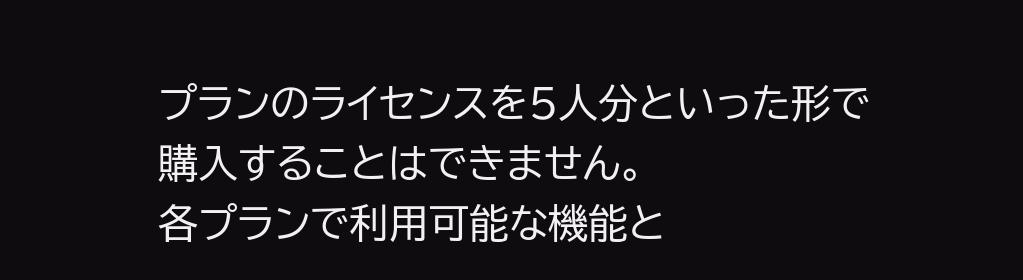プランのライセンスを5人分といった形で購入することはできません。
各プランで利用可能な機能と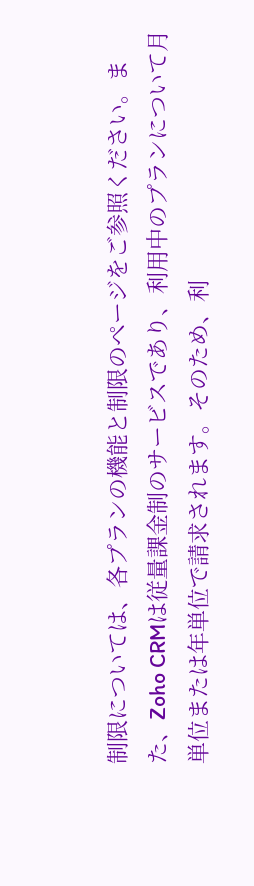制限については、各プランの機能と制限のページをご参照ください。また、Zoho CRMは従量課金制のサービスであり、利用中のプランについて月単位または年単位で請求されます。そのため、利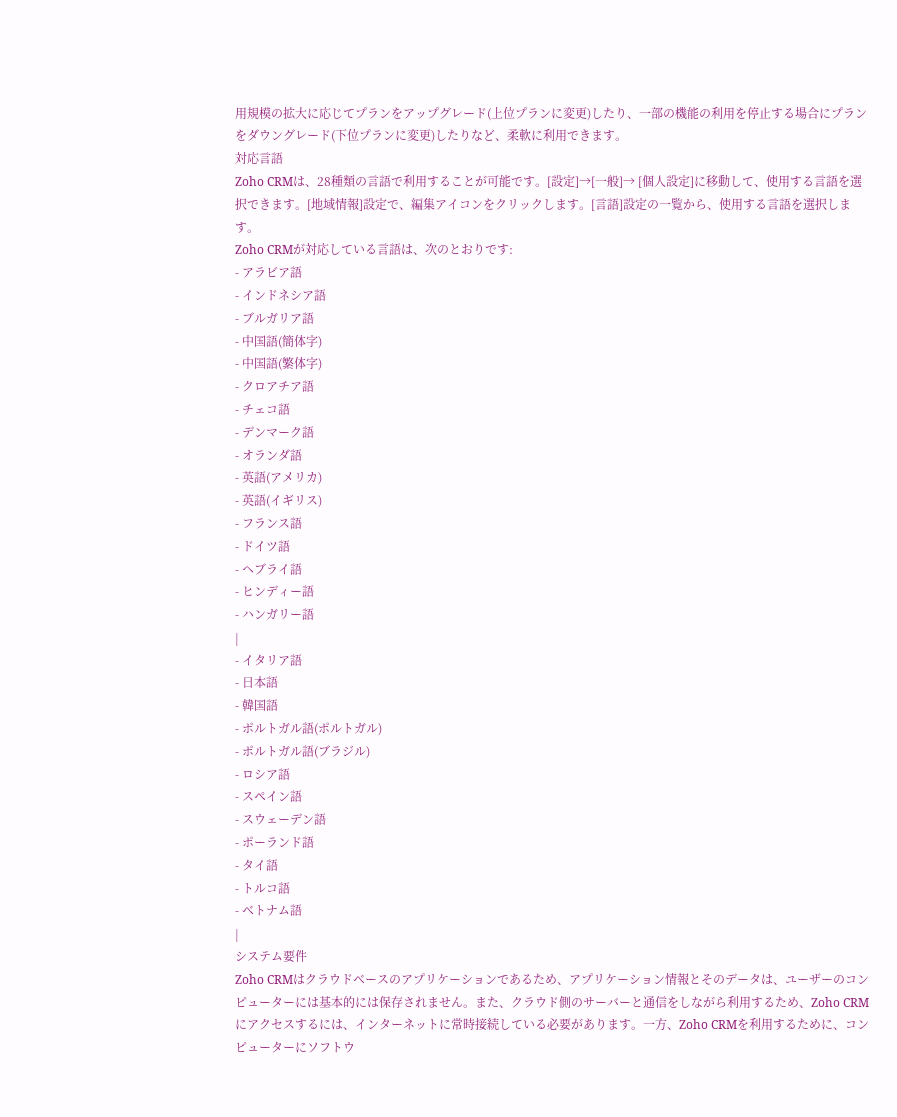用規模の拡大に応じてプランをアップグレード(上位プランに変更)したり、一部の機能の利用を停止する場合にプランをダウングレード(下位プランに変更)したりなど、柔軟に利用できます。
対応言語
Zoho CRMは、28種類の言語で利用することが可能です。[設定]→[一般]→ [個人設定]に移動して、使用する言語を選択できます。[地域情報]設定で、編集アイコンをクリックします。[言語]設定の一覧から、使用する言語を選択します。
Zoho CRMが対応している言語は、次のとおりです:
- アラビア語
- インドネシア語
- ブルガリア語
- 中国語(簡体字)
- 中国語(繁体字)
- クロアチア語
- チェコ語
- デンマーク語
- オランダ語
- 英語(アメリカ)
- 英語(イギリス)
- フランス語
- ドイツ語
- ヘブライ語
- ヒンディー語
- ハンガリー語
|
- イタリア語
- 日本語
- 韓国語
- ポルトガル語(ポルトガル)
- ポルトガル語(ブラジル)
- ロシア語
- スペイン語
- スウェーデン語
- ポーランド語
- タイ語
- トルコ語
- ベトナム語
|
システム要件
Zoho CRMはクラウドベースのアプリケーションであるため、アプリケーション情報とそのデータは、ユーザーのコンピューターには基本的には保存されません。また、クラウド側のサーバーと通信をしながら利用するため、Zoho CRMにアクセスするには、インターネットに常時接続している必要があります。一方、Zoho CRMを利用するために、コンピューターにソフトウ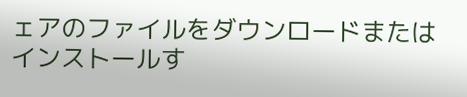ェアのファイルをダウンロードまたはインストールす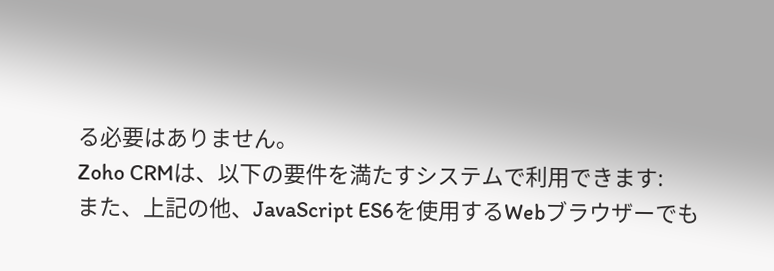る必要はありません。
Zoho CRMは、以下の要件を満たすシステムで利用できます:
また、上記の他、JavaScript ES6を使用するWebブラウザーでも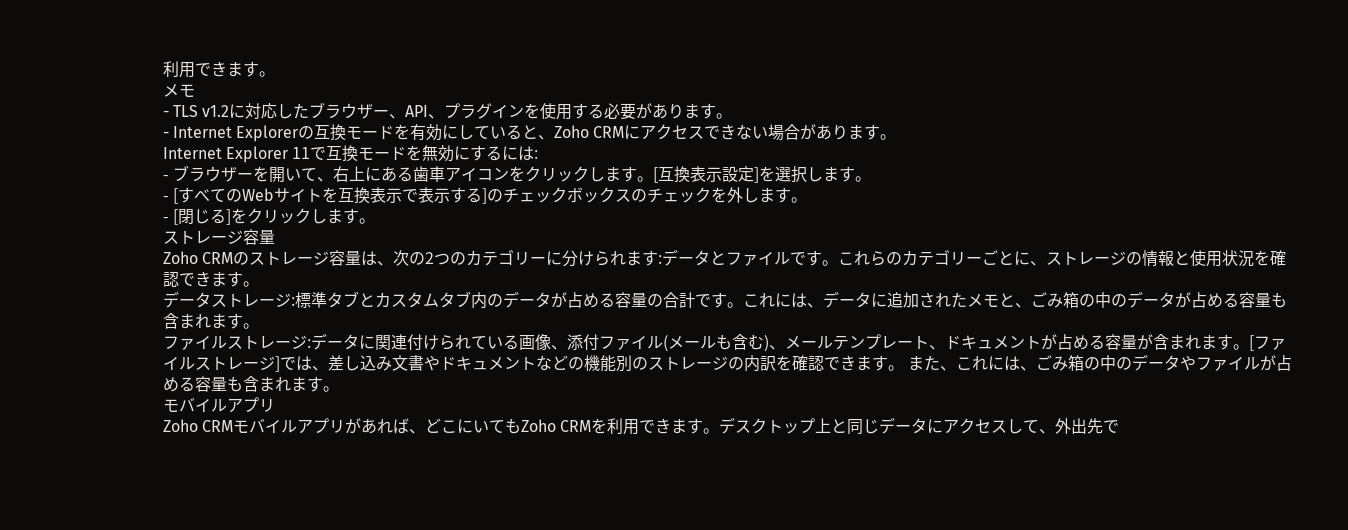利用できます。
メモ
- TLS v1.2に対応したブラウザー、API、プラグインを使用する必要があります。
- Internet Explorerの互換モードを有効にしていると、Zoho CRMにアクセスできない場合があります。
Internet Explorer 11で互換モードを無効にするには:
- ブラウザーを開いて、右上にある歯車アイコンをクリックします。[互換表示設定]を選択します。
- [すべてのWebサイトを互換表示で表示する]のチェックボックスのチェックを外します。
- [閉じる]をクリックします。
ストレージ容量
Zoho CRMのストレージ容量は、次の2つのカテゴリーに分けられます:データとファイルです。これらのカテゴリーごとに、ストレージの情報と使用状況を確認できます。
データストレージ:標準タブとカスタムタブ内のデータが占める容量の合計です。これには、データに追加されたメモと、ごみ箱の中のデータが占める容量も含まれます。
ファイルストレージ:データに関連付けられている画像、添付ファイル(メールも含む)、メールテンプレート、ドキュメントが占める容量が含まれます。[ファイルストレージ]では、差し込み文書やドキュメントなどの機能別のストレージの内訳を確認できます。 また、これには、ごみ箱の中のデータやファイルが占める容量も含まれます。
モバイルアプリ
Zoho CRMモバイルアプリがあれば、どこにいてもZoho CRMを利用できます。デスクトップ上と同じデータにアクセスして、外出先で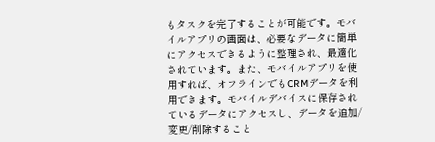もタスクを完了することが可能です。モバイルアプリの画面は、必要なデータに簡単にアクセスできるように整理され、最適化されています。また、モバイルアプリを使用すれば、オフラインでもCRMデータを利用できます。モバイルデバイスに保存されているデータにアクセスし、データを追加/変更/削除すること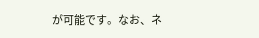が可能です。なお、ネ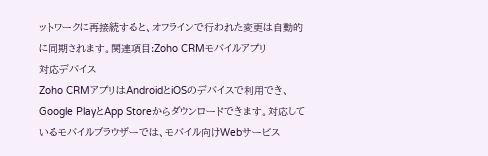ットワークに再接続すると、オフラインで行われた変更は自動的に同期されます。関連項目:Zoho CRMモバイルアプリ
対応デバイス
Zoho CRMアプリはAndroidとiOSのデバイスで利用でき、 Google PlayとApp Storeからダウンロードできます。対応しているモバイルブラウザーでは、モバイル向けWebサービス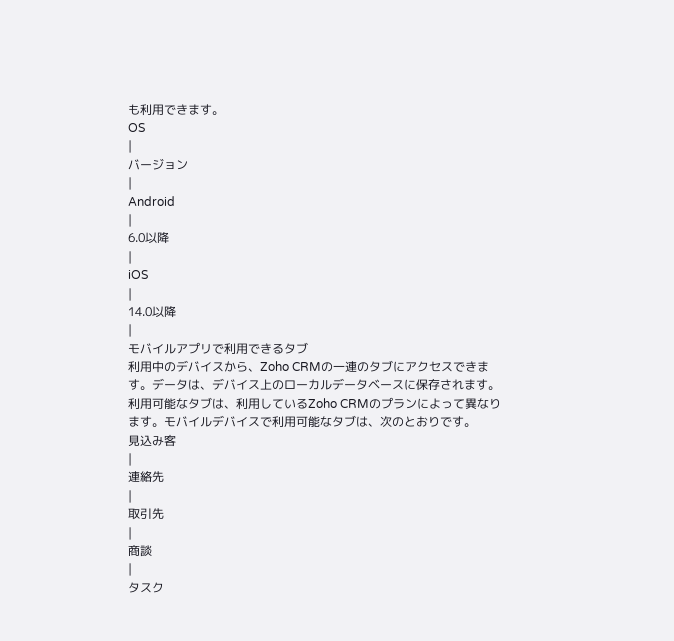も利用できます。
OS
|
バージョン
|
Android
|
6.0以降
|
iOS
|
14.0以降
|
モバイルアプリで利用できるタブ
利用中のデバイスから、Zoho CRMの一連のタブにアクセスできます。データは、デバイス上のローカルデータベースに保存されます。利用可能なタブは、利用しているZoho CRMのプランによって異なります。モバイルデバイスで利用可能なタブは、次のとおりです。
見込み客
|
連絡先
|
取引先
|
商談
|
タスク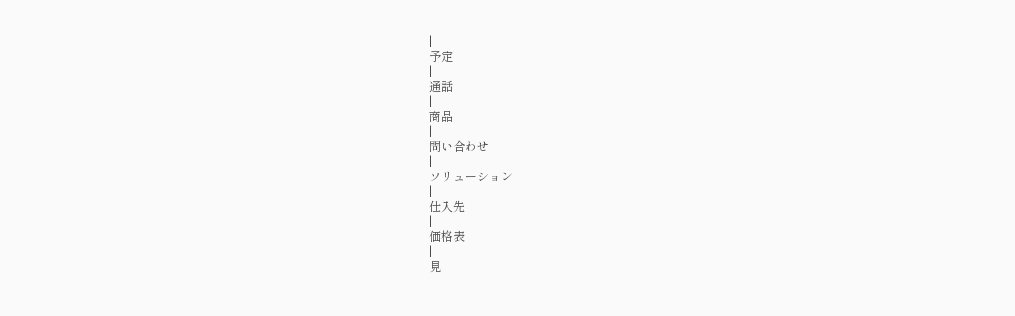|
予定
|
通話
|
商品
|
問い合わせ
|
ソリューション
|
仕入先
|
価格表
|
見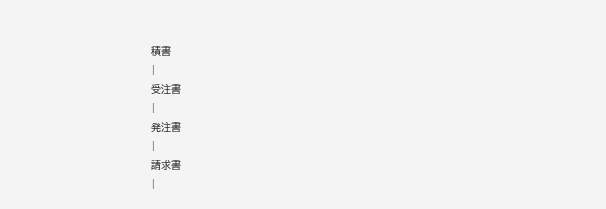積書
|
受注書
|
発注書
|
請求書
|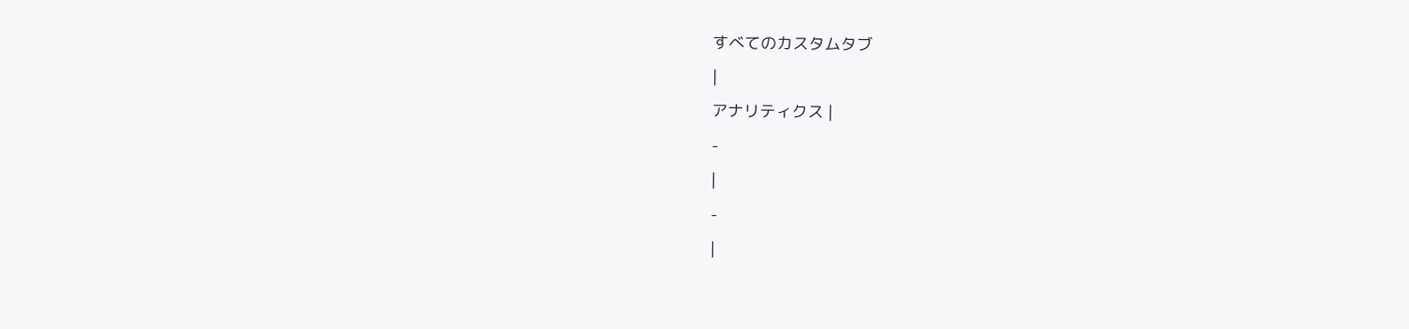すべてのカスタムタブ
|
アナリティクス |
-
|
-
|